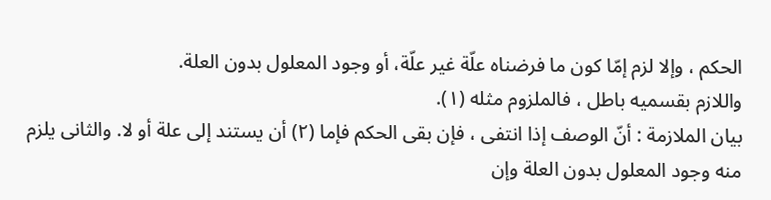الحکم ، وإلا لزم إمّا کون ما فرضناه علّة غیر علّة، أو وجود المعلول بدون العلة.
واللازم بقسمیه باطل ، فالملزوم مثله (١).
بیان الملازمة : أنّ الوصف إذا انتفى ، فإن بقی الحکم فإما (٢) أن یستند إلى علة أو لا. والثانی یلزم منه وجود المعلول بدون العلة وإن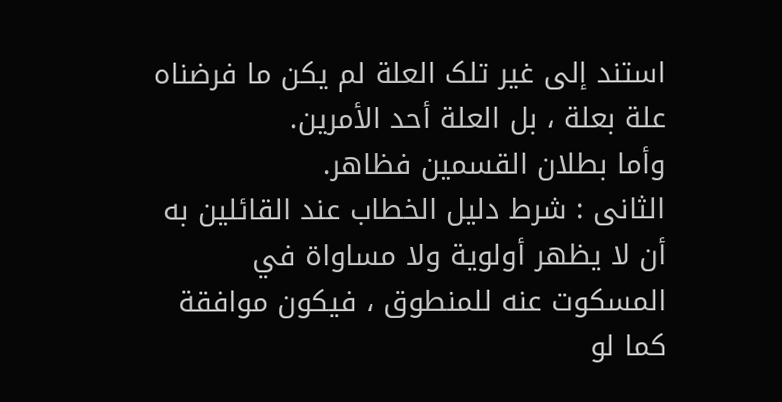استند إلى غیر تلک العلة لم یکن ما فرضناه علة بعلة ، بل العلة أحد الأمرین.
وأما بطلان القسمین فظاهر.
الثانی : شرط دلیل الخطاب عند القائلین به أن لا یظهر أولویة ولا مساواة في المسکوت عنه للمنطوق ، فيکون موافقة کما لو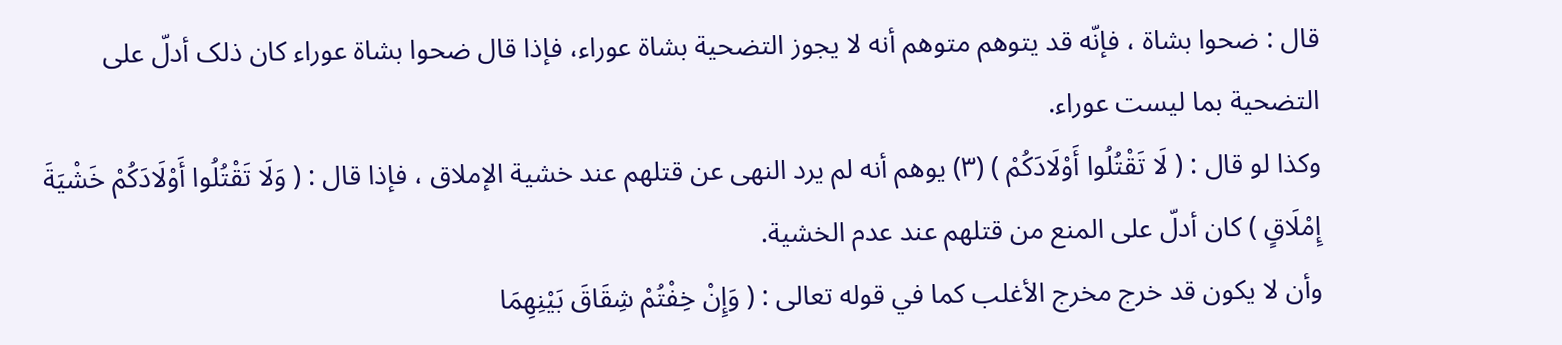قال : ضحوا بشاة ، فإنّه قد یتوهم متوهم أنه لا یجوز التضحیة بشاة عوراء، فإذا قال ضحوا بشاة عوراء کان ذلک أدلّ على التضحیة بما لیست عوراء.
وکذا لو قال : ( لَا تَقْتُلُوا أَوْلَادَكُمْ ) (٣) یوهم أنه لم یرد النهی عن قتلهم عند خشیة الإملاق ، فإذا قال : ( وَلَا تَقْتُلُوا أَوْلَادَكُمْ خَشْيَةَ إِمْلَاقٍ ) کان أدلّ على المنع من قتلهم عند عدم الخشیة.
وأن لا یکون قد خرج مخرج الأغلب کما في قوله تعالى : ( وَإِنْ خِفْتُمْ شِقَاقَ بَيْنِهِمَا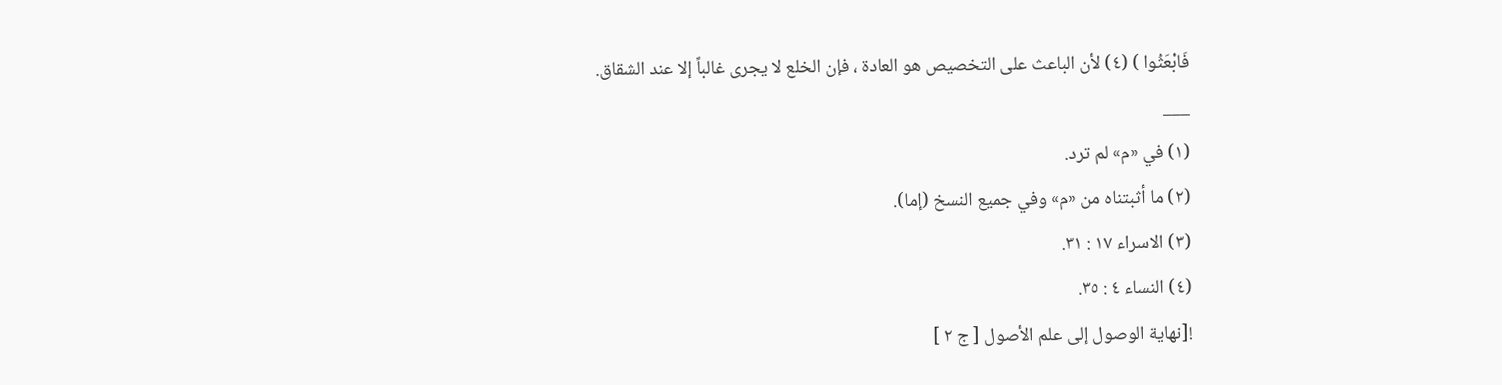فَابْعَثُوا ) (٤) لأن الباعث على التخصیص هو العادة ، فإن الخلع لا یجری غالباً إلا عند الشقاق.
___
(١) في «م» لم ترد.
(٢) ما أثبتناه من «م» وفي جمیع النسخ (إما).
(٣) الاسراء ١٧ : ٣١.
(٤) النساء ٤ : ٣٥.
![نهاية الوصول إلى علم الأصول [ ج ٢ ]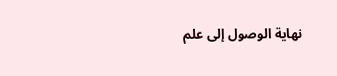نهاية الوصول إلى علم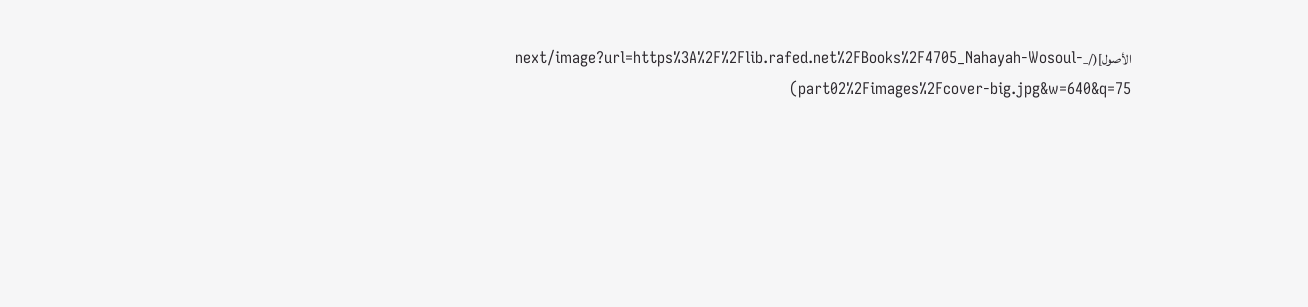الأصول](/_next/image?url=https%3A%2F%2Flib.rafed.net%2FBooks%2F4705_Nahayah-Wosoul-part02%2Fimages%2Fcover-big.jpg&w=640&q=75)